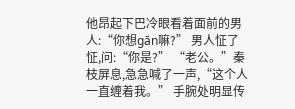他昂起下巴冷眼看着面前的男人:“你想gān嘛?” 男人怔了怔,问:“你是?” “老公。”秦枝屏息,急急喊了一声,“这个人一直缠着我。” 手腕处明显传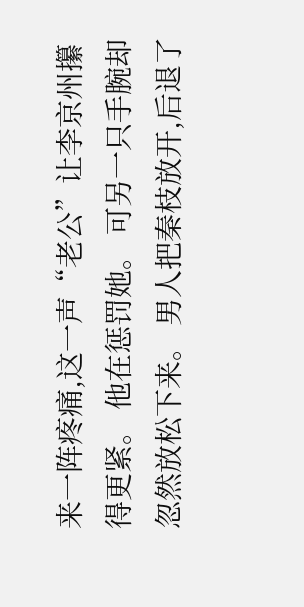来一阵疼痛,这一声“老公”让李京州攥得更紧。 他在惩罚她。 可另一只手腕却忽然放松下来。 男人把秦枝放开,后退了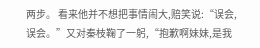两步。 看来他并不想把事情闹大,赔笑说:“误会,误会。”又对秦枝鞠了一躬,“抱歉啊妹妹,是我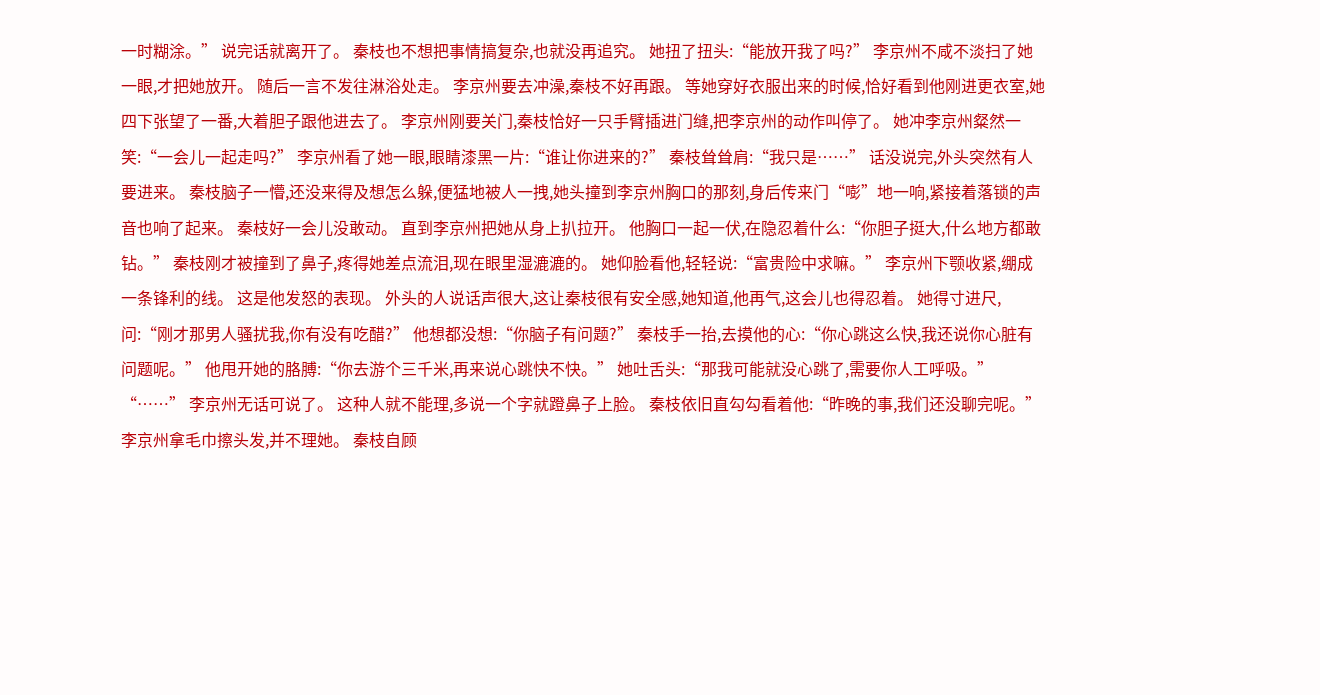一时糊涂。” 说完话就离开了。 秦枝也不想把事情搞复杂,也就没再追究。 她扭了扭头:“能放开我了吗?” 李京州不咸不淡扫了她一眼,才把她放开。 随后一言不发往淋浴处走。 李京州要去冲澡,秦枝不好再跟。 等她穿好衣服出来的时候,恰好看到他刚进更衣室,她四下张望了一番,大着胆子跟他进去了。 李京州刚要关门,秦枝恰好一只手臂插进门缝,把李京州的动作叫停了。 她冲李京州粲然一笑:“一会儿一起走吗?” 李京州看了她一眼,眼睛漆黑一片:“谁让你进来的?” 秦枝耸耸肩:“我只是……” 话没说完,外头突然有人要进来。 秦枝脑子一懵,还没来得及想怎么躲,便猛地被人一拽,她头撞到李京州胸口的那刻,身后传来门“嘭”地一响,紧接着落锁的声音也响了起来。 秦枝好一会儿没敢动。 直到李京州把她从身上扒拉开。 他胸口一起一伏,在隐忍着什么:“你胆子挺大,什么地方都敢钻。” 秦枝刚才被撞到了鼻子,疼得她差点流泪,现在眼里湿漉漉的。 她仰脸看他,轻轻说:“富贵险中求嘛。” 李京州下颚收紧,绷成一条锋利的线。 这是他发怒的表现。 外头的人说话声很大,这让秦枝很有安全感,她知道,他再气,这会儿也得忍着。 她得寸进尺,问:“刚才那男人骚扰我,你有没有吃醋?” 他想都没想:“你脑子有问题?” 秦枝手一抬,去摸他的心:“你心跳这么快,我还说你心脏有问题呢。” 他甩开她的胳膊:“你去游个三千米,再来说心跳快不快。” 她吐舌头:“那我可能就没心跳了,需要你人工呼吸。” “……” 李京州无话可说了。 这种人就不能理,多说一个字就蹬鼻子上脸。 秦枝依旧直勾勾看着他:“昨晚的事,我们还没聊完呢。” 李京州拿毛巾擦头发,并不理她。 秦枝自顾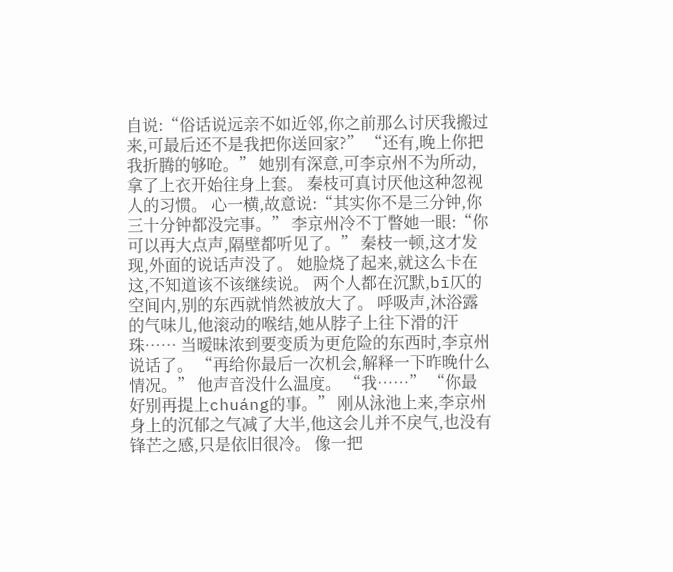自说:“俗话说远亲不如近邻,你之前那么讨厌我搬过来,可最后还不是我把你送回家?” “还有,晚上你把我折腾的够呛。” 她别有深意,可李京州不为所动,拿了上衣开始往身上套。 秦枝可真讨厌他这种忽视人的习惯。 心一横,故意说:“其实你不是三分钟,你三十分钟都没完事。” 李京州冷不丁瞥她一眼:“你可以再大点声,隔壁都听见了。” 秦枝一顿,这才发现,外面的说话声没了。 她脸烧了起来,就这么卡在这,不知道该不该继续说。 两个人都在沉默,bī仄的空间内,别的东西就悄然被放大了。 呼吸声,沐浴露的气味儿,他滚动的喉结,她从脖子上往下滑的汗珠…… 当暧昧浓到要变质为更危险的东西时,李京州说话了。 “再给你最后一次机会,解释一下昨晚什么情况。” 他声音没什么温度。 “我……” “你最好别再提上chuáng的事。” 刚从泳池上来,李京州身上的沉郁之气减了大半,他这会儿并不戾气,也没有锋芒之感,只是依旧很冷。 像一把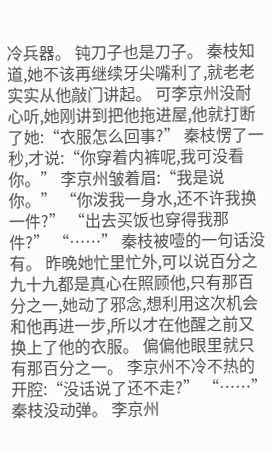冷兵器。 钝刀子也是刀子。 秦枝知道,她不该再继续牙尖嘴利了,就老老实实从他敲门讲起。 可李京州没耐心听,她刚讲到把他拖进屋,他就打断了她:“衣服怎么回事?” 秦枝愣了一秒,才说:“你穿着内裤呢,我可没看你。” 李京州皱着眉:“我是说你。” “你泼我一身水,还不许我换一件?” “出去买饭也穿得我那件?” “……” 秦枝被噎的一句话没有。 昨晚她忙里忙外,可以说百分之九十九都是真心在照顾他,只有那百分之一,她动了邪念,想利用这次机会和他再进一步,所以才在他醒之前又换上了他的衣服。 偏偏他眼里就只有那百分之一。 李京州不冷不热的开腔:“没话说了还不走?” “……”秦枝没动弹。 李京州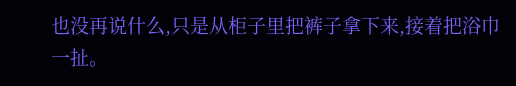也没再说什么,只是从柜子里把裤子拿下来,接着把浴巾一扯。